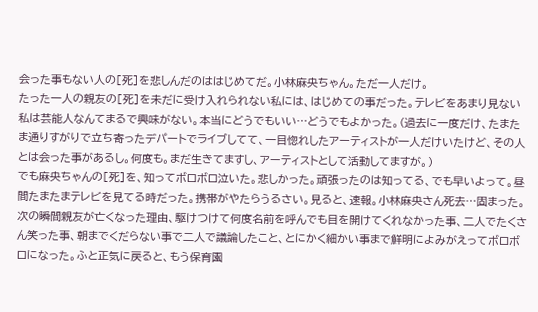会った事もない人の[死]を悲しんだのははじめてだ。小林麻央ちゃん。ただ一人だけ。
たった一人の親友の[死]を未だに受け入れられない私には、はじめての事だった。テレビをあまり見ない私は芸能人なんてまるで興味がない。本当にどうでもいい…どうでもよかった。(過去に一度だけ、たまたま通りすがりで立ち寄ったデパートでライブしてて、一目惚れしたアーティストが一人だけいたけど、その人とは会った事があるし。何度も。まだ生きてますし、アーティストとして活動してますが。)
でも麻央ちゃんの[死]を、知ってボロボロ泣いた。悲しかった。頑張ったのは知ってる、でも早いよって。昼間たまたまテレビを見てる時だった。携帯がやたらうるさい。見ると、速報。小林麻央さん死去…固まった。次の瞬間親友が亡くなった理由、駆けつけて何度名前を呼んでも目を開けてくれなかった事、二人でたくさん笑った事、朝までくだらない事で二人で議論したこと、とにかく細かい事まで鮮明によみがえってボロボロになった。ふと正気に戻ると、もう保育園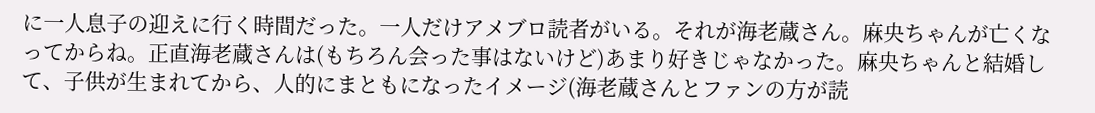に一人息子の迎えに行く時間だった。一人だけアメブロ読者がいる。それが海老蔵さん。麻央ちゃんが亡くなってからね。正直海老蔵さんは(もちろん会った事はないけど)あまり好きじゃなかった。麻央ちゃんと結婚して、子供が生まれてから、人的にまともになったイメージ(海老蔵さんとファンの方が読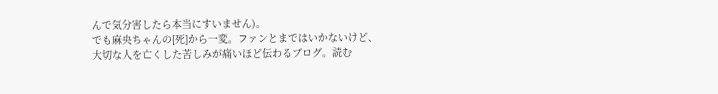んで気分害したら本当にすいません)。
でも麻央ちゃんの[死]から一変。ファンとまではいかないけど、大切な人を亡くした苦しみが痛いほど伝わるブログ。読む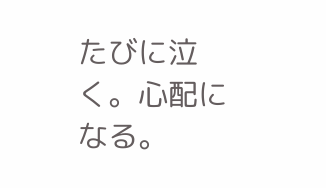たびに泣く。心配になる。